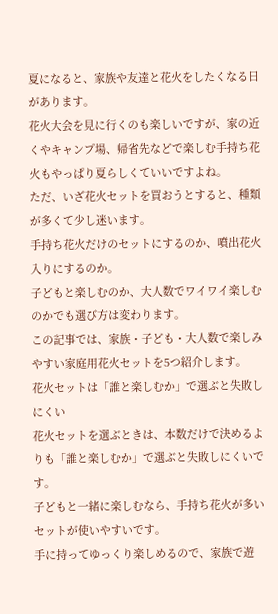夏になると、家族や友達と花火をしたくなる日があります。
花火大会を見に行くのも楽しいですが、家の近くやキャンプ場、帰省先などで楽しむ手持ち花火もやっぱり夏らしくていいですよね。
ただ、いざ花火セットを買おうとすると、種類が多くて少し迷います。
手持ち花火だけのセットにするのか、噴出花火入りにするのか。
子どもと楽しむのか、大人数でワイワイ楽しむのかでも選び方は変わります。
この記事では、家族・子ども・大人数で楽しみやすい家庭用花火セットを5つ紹介します。
花火セットは「誰と楽しむか」で選ぶと失敗しにくい
花火セットを選ぶときは、本数だけで決めるよりも「誰と楽しむか」で選ぶと失敗しにくいです。
子どもと一緒に楽しむなら、手持ち花火が多いセットが使いやすいです。
手に持ってゆっくり楽しめるので、家族で遊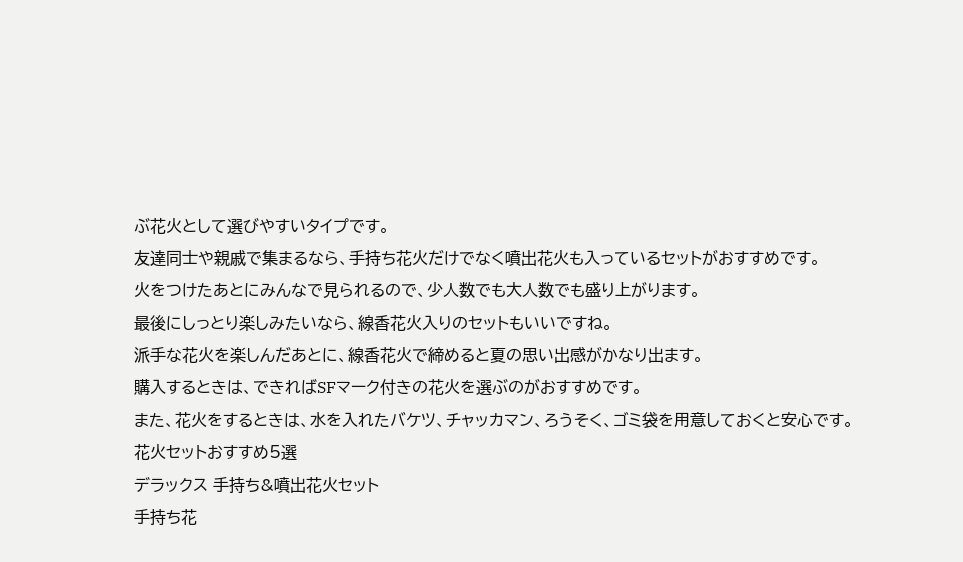ぶ花火として選びやすいタイプです。
友達同士や親戚で集まるなら、手持ち花火だけでなく噴出花火も入っているセットがおすすめです。
火をつけたあとにみんなで見られるので、少人数でも大人数でも盛り上がります。
最後にしっとり楽しみたいなら、線香花火入りのセットもいいですね。
派手な花火を楽しんだあとに、線香花火で締めると夏の思い出感がかなり出ます。
購入するときは、できればSFマーク付きの花火を選ぶのがおすすめです。
また、花火をするときは、水を入れたバケツ、チャッカマン、ろうそく、ゴミ袋を用意しておくと安心です。
花火セットおすすめ5選
デラックス 手持ち&噴出花火セット
手持ち花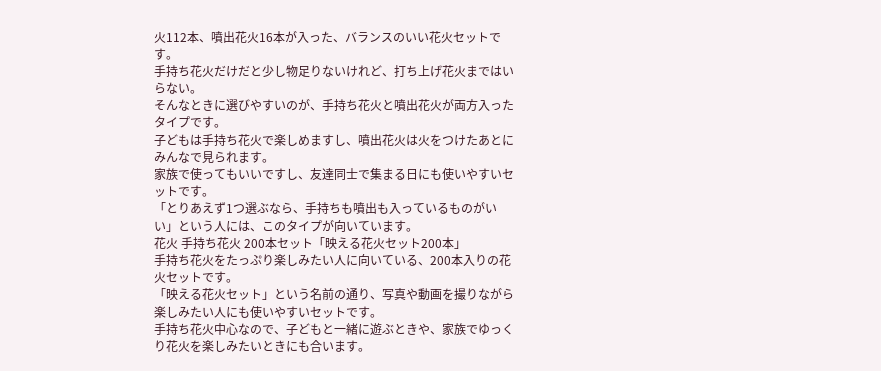火112本、噴出花火16本が入った、バランスのいい花火セットです。
手持ち花火だけだと少し物足りないけれど、打ち上げ花火まではいらない。
そんなときに選びやすいのが、手持ち花火と噴出花火が両方入ったタイプです。
子どもは手持ち花火で楽しめますし、噴出花火は火をつけたあとにみんなで見られます。
家族で使ってもいいですし、友達同士で集まる日にも使いやすいセットです。
「とりあえず1つ選ぶなら、手持ちも噴出も入っているものがいい」という人には、このタイプが向いています。
花火 手持ち花火 200本セット「映える花火セット200本」
手持ち花火をたっぷり楽しみたい人に向いている、200本入りの花火セットです。
「映える花火セット」という名前の通り、写真や動画を撮りながら楽しみたい人にも使いやすいセットです。
手持ち花火中心なので、子どもと一緒に遊ぶときや、家族でゆっくり花火を楽しみたいときにも合います。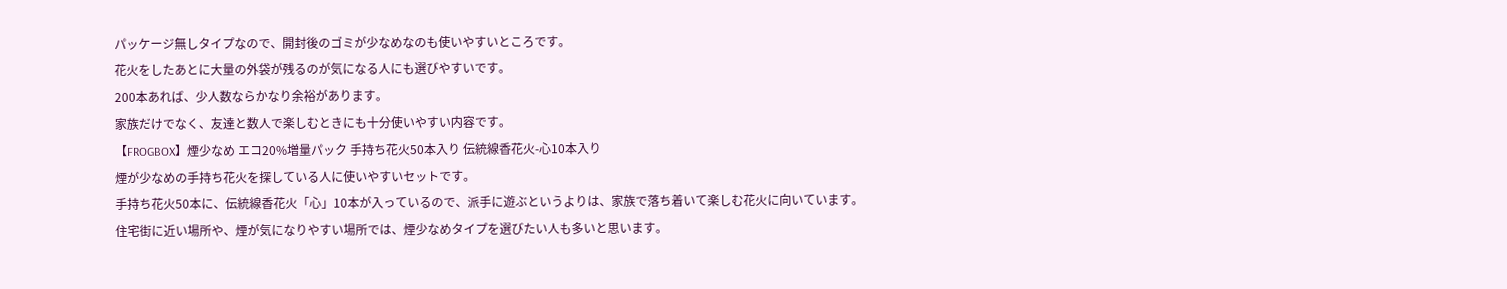パッケージ無しタイプなので、開封後のゴミが少なめなのも使いやすいところです。
花火をしたあとに大量の外袋が残るのが気になる人にも選びやすいです。
200本あれば、少人数ならかなり余裕があります。
家族だけでなく、友達と数人で楽しむときにも十分使いやすい内容です。
【FROGBOX】煙少なめ エコ20%増量パック 手持ち花火50本入り 伝統線香花火-心10本入り
煙が少なめの手持ち花火を探している人に使いやすいセットです。
手持ち花火50本に、伝統線香花火「心」10本が入っているので、派手に遊ぶというよりは、家族で落ち着いて楽しむ花火に向いています。
住宅街に近い場所や、煙が気になりやすい場所では、煙少なめタイプを選びたい人も多いと思います。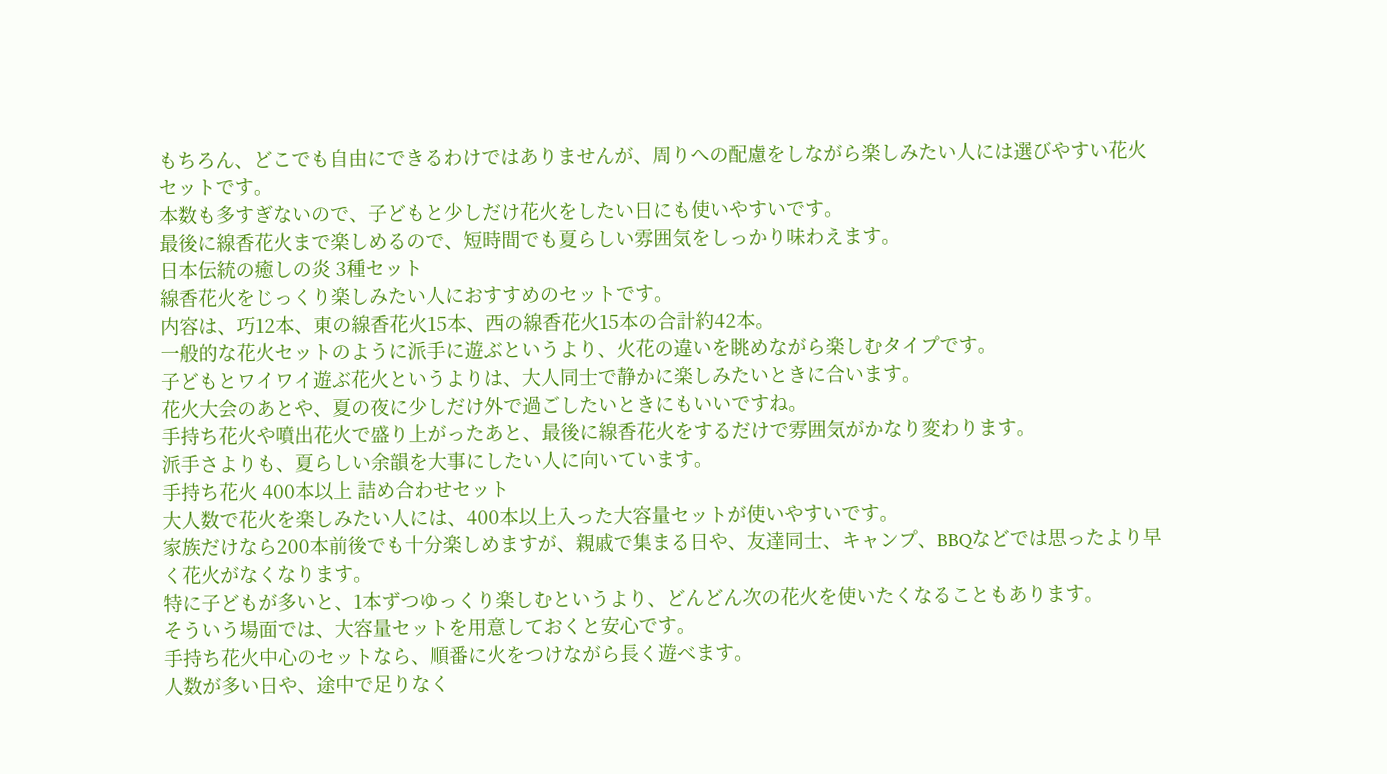もちろん、どこでも自由にできるわけではありませんが、周りへの配慮をしながら楽しみたい人には選びやすい花火セットです。
本数も多すぎないので、子どもと少しだけ花火をしたい日にも使いやすいです。
最後に線香花火まで楽しめるので、短時間でも夏らしい雰囲気をしっかり味わえます。
日本伝統の癒しの炎 3種セット
線香花火をじっくり楽しみたい人におすすめのセットです。
内容は、巧12本、東の線香花火15本、西の線香花火15本の合計約42本。
一般的な花火セットのように派手に遊ぶというより、火花の違いを眺めながら楽しむタイプです。
子どもとワイワイ遊ぶ花火というよりは、大人同士で静かに楽しみたいときに合います。
花火大会のあとや、夏の夜に少しだけ外で過ごしたいときにもいいですね。
手持ち花火や噴出花火で盛り上がったあと、最後に線香花火をするだけで雰囲気がかなり変わります。
派手さよりも、夏らしい余韻を大事にしたい人に向いています。
手持ち花火 400本以上 詰め合わせセット
大人数で花火を楽しみたい人には、400本以上入った大容量セットが使いやすいです。
家族だけなら200本前後でも十分楽しめますが、親戚で集まる日や、友達同士、キャンプ、BBQなどでは思ったより早く花火がなくなります。
特に子どもが多いと、1本ずつゆっくり楽しむというより、どんどん次の花火を使いたくなることもあります。
そういう場面では、大容量セットを用意しておくと安心です。
手持ち花火中心のセットなら、順番に火をつけながら長く遊べます。
人数が多い日や、途中で足りなく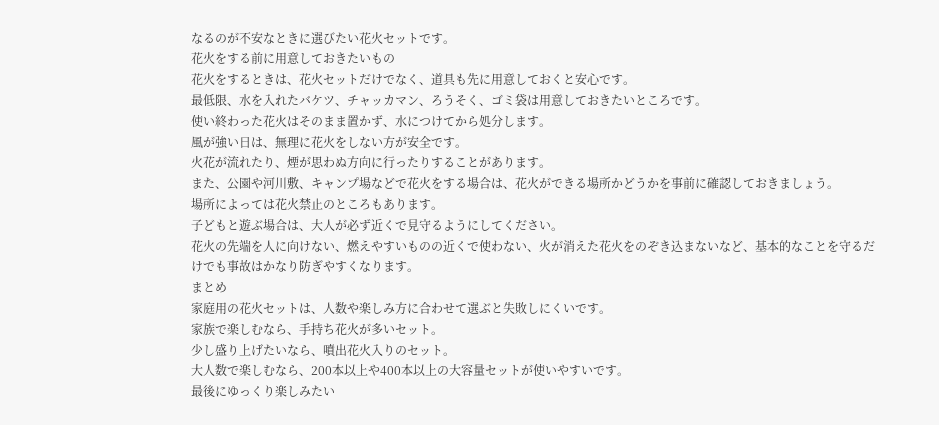なるのが不安なときに選びたい花火セットです。
花火をする前に用意しておきたいもの
花火をするときは、花火セットだけでなく、道具も先に用意しておくと安心です。
最低限、水を入れたバケツ、チャッカマン、ろうそく、ゴミ袋は用意しておきたいところです。
使い終わった花火はそのまま置かず、水につけてから処分します。
風が強い日は、無理に花火をしない方が安全です。
火花が流れたり、煙が思わぬ方向に行ったりすることがあります。
また、公園や河川敷、キャンプ場などで花火をする場合は、花火ができる場所かどうかを事前に確認しておきましょう。
場所によっては花火禁止のところもあります。
子どもと遊ぶ場合は、大人が必ず近くで見守るようにしてください。
花火の先端を人に向けない、燃えやすいものの近くで使わない、火が消えた花火をのぞき込まないなど、基本的なことを守るだけでも事故はかなり防ぎやすくなります。
まとめ
家庭用の花火セットは、人数や楽しみ方に合わせて選ぶと失敗しにくいです。
家族で楽しむなら、手持ち花火が多いセット。
少し盛り上げたいなら、噴出花火入りのセット。
大人数で楽しむなら、200本以上や400本以上の大容量セットが使いやすいです。
最後にゆっくり楽しみたい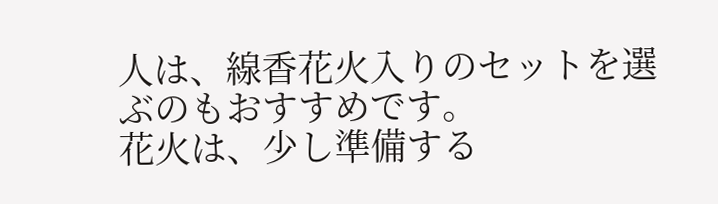人は、線香花火入りのセットを選ぶのもおすすめです。
花火は、少し準備する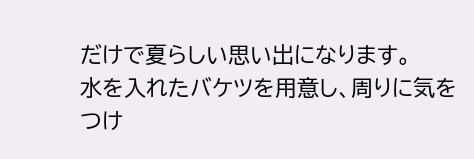だけで夏らしい思い出になります。
水を入れたバケツを用意し、周りに気をつけ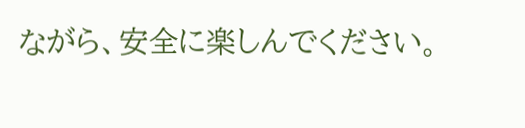ながら、安全に楽しんでください。